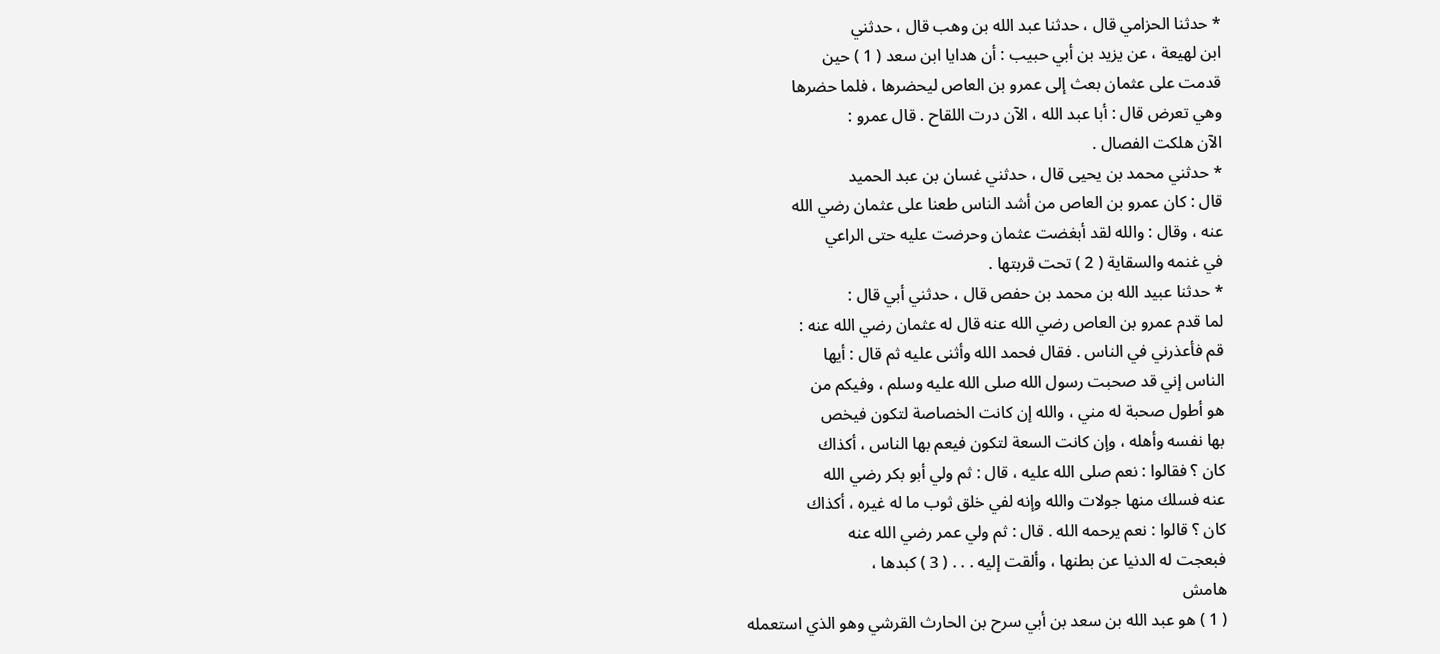* حدثنا الحزامي قال ، حدثنا عبد الله بن وهب قال ، حدثني
ابن لهيعة ، عن يزيد بن أبي حبيب : أن هدايا ابن سعد ( 1 ) حين
قدمت على عثمان بعث إلى عمرو بن العاص ليحضرها ، فلما حضرها
وهي تعرض قال : أبا عبد الله ، الآن درت اللقاح . قال عمرو :
الآن هلكت الفصال .
* حدثني محمد بن يحيى قال ، حدثني غسان بن عبد الحميد
قال : كان عمرو بن العاص من أشد الناس طعنا على عثمان رضي الله
عنه ، وقال : والله لقد أبغضت عثمان وحرضت عليه حتى الراعي
في غنمه والسقاية ( 2 ) تحت قربتها .
* حدثنا عبيد الله بن محمد بن حفص قال ، حدثني أبي قال :
لما قدم عمرو بن العاص رضي الله عنه قال له عثمان رضي الله عنه :
قم فأعذرني في الناس . فقال فحمد الله وأثنى عليه ثم قال : أيها
الناس إني قد صحبت رسول الله صلى الله عليه وسلم ، وفيكم من
هو أطول صحبة له مني ، والله إن كانت الخصاصة لتكون فيخص
بها نفسه وأهله ، وإن كانت السعة لتكون فيعم بها الناس ، أكذاك
كان ؟ فقالوا : نعم صلى الله عليه ، قال : ثم ولي أبو بكر رضي الله
عنه فسلك منها جولات والله وإنه لفي خلق ثوب ما له غيره ، أكذاك
كان ؟ قالوا : نعم يرحمه الله . قال : ثم ولي عمر رضي الله عنه
فبعجت له الدنيا عن بطنها ، وألقت إليه . . . ( 3 ) كبدها ،
هامش
( 1 ) هو عبد الله بن سعد بن أبي سرح بن الحارث القرشي وهو الذي استعمله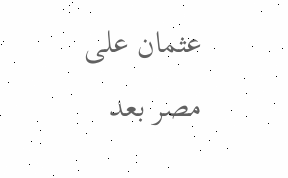عثمان على مصر بعد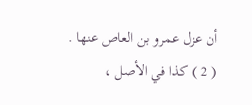أن عزل عمرو بن العاص عنها .
( 2 ) كذا في الأصل ،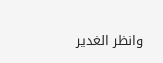وانظر الغدير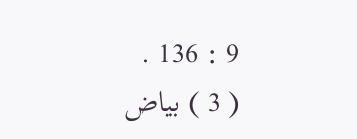9 : 136 .
( 3 ) بياض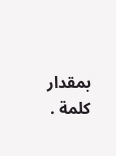بمقدار كلمة .